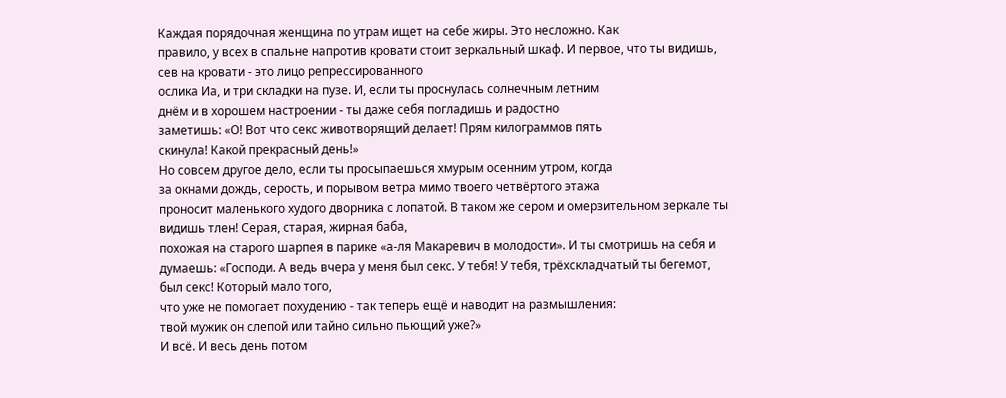Каждая порядочная женщина по утрам ищет на себе жиры. Это несложно. Как
правило, у всех в спальне напротив кровати стоит зеркальный шкаф. И первое, что ты видишь, сев на кровати - это лицо репрессированного
ослика Иа, и три складки на пузе. И, если ты проснулась солнечным летним
днём и в хорошем настроении - ты даже себя погладишь и радостно
заметишь: «О! Вот что секс животворящий делает! Прям килограммов пять
скинула! Какой прекрасный день!»
Но совсем другое дело, если ты просыпаешься хмурым осенним утром, когда
за окнами дождь, серость, и порывом ветра мимо твоего четвёртого этажа
проносит маленького худого дворника с лопатой. В таком же сером и омерзительном зеркале ты видишь тлен! Серая, старая, жирная баба,
похожая на старого шарпея в парике «а-ля Макаревич в молодости». И ты смотришь на себя и думаешь: «Господи. А ведь вчера у меня был секс. У тебя! У тебя, трёхскладчатый ты бегемот, был секс! Который мало того,
что уже не помогает похудению - так теперь ещё и наводит на размышления:
твой мужик он слепой или тайно сильно пьющий уже?»
И всё. И весь день потом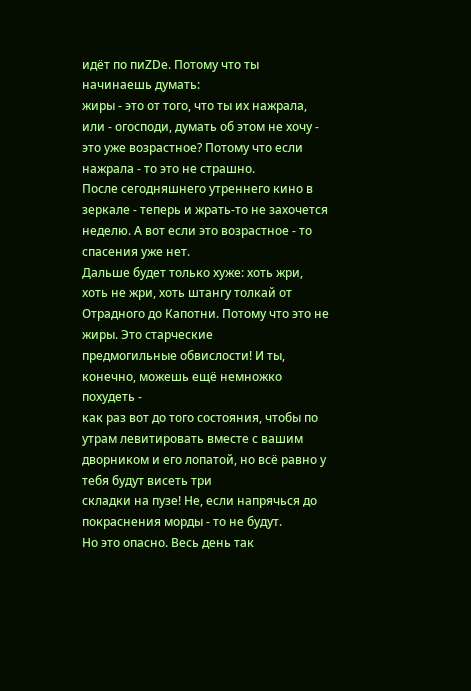идёт по пиZDе. Потому что ты начинаешь думать:
жиры - это от того, что ты их нажрала, или - огосподи, думать об этом не хочу - это уже возрастное? Потому что если нажрала - то это не страшно.
После сегодняшнего утреннего кино в зеркале - теперь и жрать-то не захочется неделю. А вот если это возрастное - то спасения уже нет.
Дальше будет только хуже: хоть жри, хоть не жри, хоть штангу толкай от Отрадного до Капотни. Потому что это не жиры. Это старческие
предмогильные обвислости! И ты, конечно, можешь ещё немножко похудеть -
как раз вот до того состояния, чтобы по утрам левитировать вместе с вашим дворником и его лопатой, но всё равно у тебя будут висеть три
складки на пузе! Не, если напрячься до покраснения морды - то не будут.
Но это опасно. Весь день так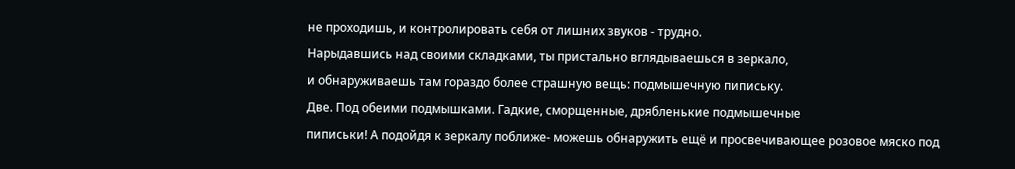не проходишь, и контролировать себя от лишних звуков - трудно.
Нарыдавшись над своими складками, ты пристально вглядываешься в зеркало,
и обнаруживаешь там гораздо более страшную вещь: подмышечную пипиську.
Две. Под обеими подмышками. Гадкие, сморщенные, дрябленькие подмышечные
пиписьки! А подойдя к зеркалу поближе- можешь обнаружить ещё и просвечивающее розовое мяско под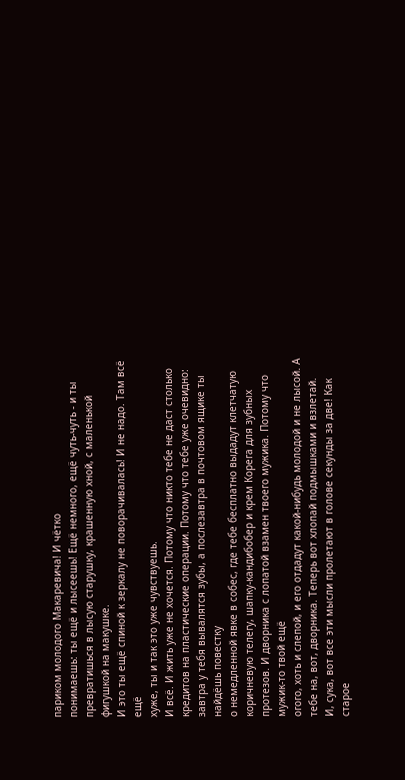париком молодого Макаревича! И чётко
понимаешь: ты ещё и лысеешь! Ещё немного, ещё чуть-чуть - и ты превратишься в лысую старушку, крашенную хной, с маленькой фигушкой на макушке.
И это ты ещё спиной к зеркалу не поворачивалась! И не надо. Там всё ещё
хуже, ты и так это уже чувствуешь.
И всё. И жить уже не хочется. Потому что никто тебе не даст столько
кредитов на пластические операции. Потому что тебе уже очевидно: завтра у тебя вывалятся зубы, а послезавтра в почтовом ящике ты найдёшь повестку
о немедленной явке в собес, где тебе бесплатно выдадут клетчатую
коричневую телегу, шапку-кандибобер и крем Корега для зубных протезов. И дворника с лопатой взамен твоего мужика. Потому что мужик-то твой ещё
огого, хоть и слепой, и его отдадут какой-нибудь молодой и не лысой. А тебе на, вот, дворника. Теперь вот хлопай подмышками и взлетай.
И, сука, вот все эти мысли пролетают в голове секунды за две! Как старое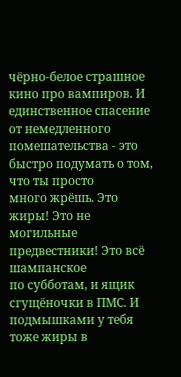чёрно-белое страшное кино про вампиров. И единственное спасение от немедленного помешательства - это быстро подумать о том, что ты просто
много жрёшь. Это жиры! Это не могильные предвестники! Это всё шампанское
по субботам, и ящик сгущёночки в ПМС. И подмышками у тебя тоже жиры в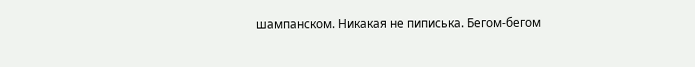шампанском. Никакая не пиписька. Бегом-бегом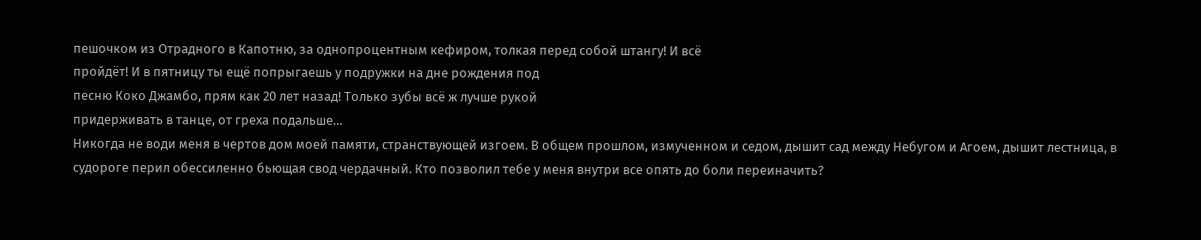пешочком из Отрадного в Капотню, за однопроцентным кефиром, толкая перед собой штангу! И всё
пройдёт! И в пятницу ты ещё попрыгаешь у подружки на дне рождения под
песню Коко Джамбо, прям как 20 лет назад! Только зубы всё ж лучше рукой
придерживать в танце, от греха подальше…
Никогда не води меня в чертов дом моей памяти, странствующей изгоем. В общем прошлом, измученном и седом, дышит сад между Небугом и Агоем, дышит лестница, в судороге перил обессиленно бьющая свод чердачный. Кто позволил тебе у меня внутри все опять до боли переиначить?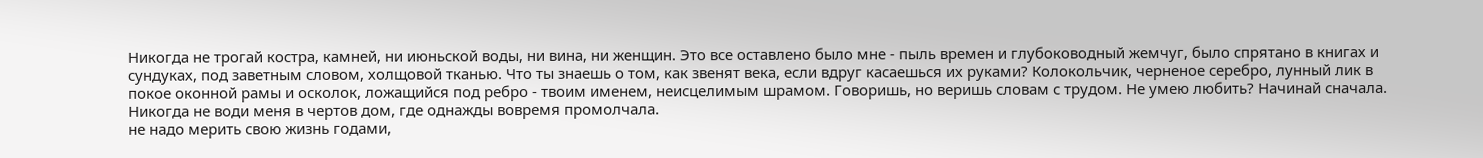Никогда не трогай костра, камней, ни июньской воды, ни вина, ни женщин. Это все оставлено было мне - пыль времен и глубоководный жемчуг, было спрятано в книгах и сундуках, под заветным словом, холщовой тканью. Что ты знаешь о том, как звенят века, если вдруг касаешься их руками? Колокольчик, черненое серебро, лунный лик в покое оконной рамы и осколок, ложащийся под ребро - твоим именем, неисцелимым шрамом. Говоришь, но веришь словам с трудом. Не умею любить? Начинай сначала.
Никогда не води меня в чертов дом, где однажды вовремя промолчала.
не надо мерить свою жизнь годами,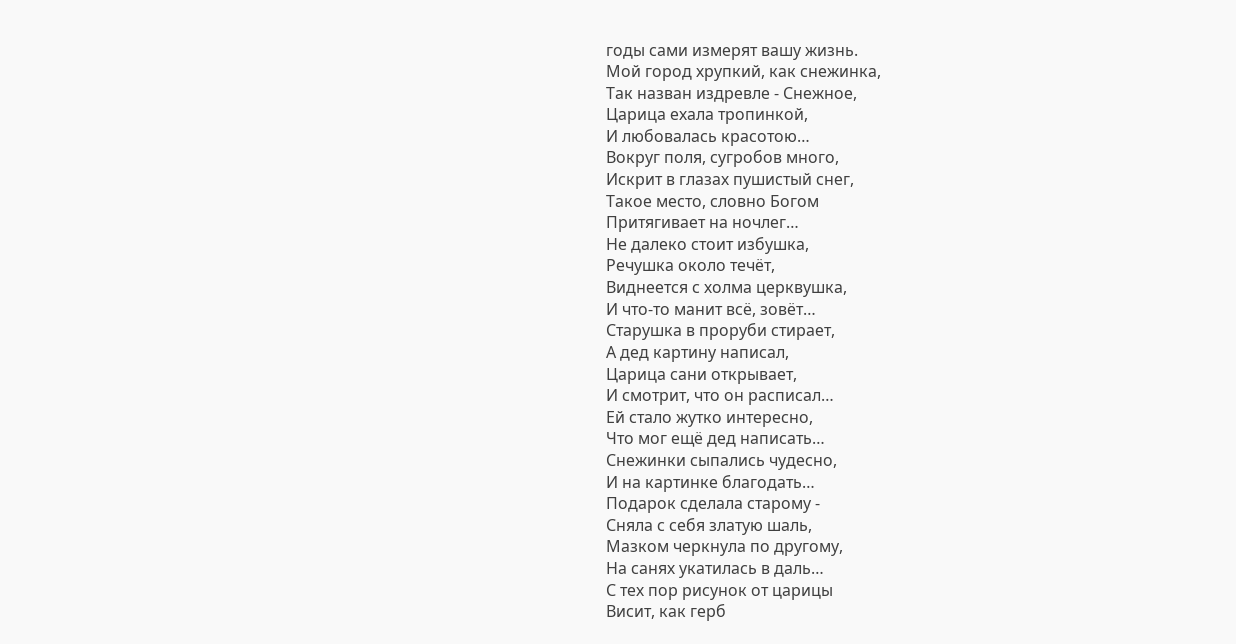годы сами измерят вашу жизнь.
Мой город хрупкий, как снежинка,
Так назван издревле - Снежное,
Царица ехала тропинкой,
И любовалась красотою…
Вокруг поля, сугробов много,
Искрит в глазах пушистый снег,
Такое место, словно Богом
Притягивает на ночлег…
Не далеко стоит избушка,
Речушка около течёт,
Виднеется с холма церквушка,
И что-то манит всё, зовёт…
Старушка в проруби стирает,
А дед картину написал,
Царица сани открывает,
И смотрит, что он расписал…
Ей стало жутко интересно,
Что мог ещё дед написать…
Снежинки сыпались чудесно,
И на картинке благодать…
Подарок сделала старому -
Сняла с себя златую шаль,
Мазком черкнула по другому,
На санях укатилась в даль…
С тех пор рисунок от царицы
Висит, как герб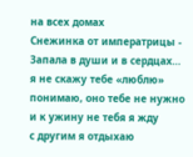на всех домах
Снежинка от императрицы -
Запала в души и в сердцах…
я не скажу тебе «люблю»
понимаю, оно тебе не нужно
и к ужину не тебя я жду
с другим я отдыхаю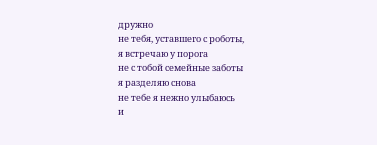дружно
не тебя, уставшего с роботы,
я встречаю у порога
не с тобой семейные заботы
я разделяю снова
не тебе я нежно улыбаюсь
и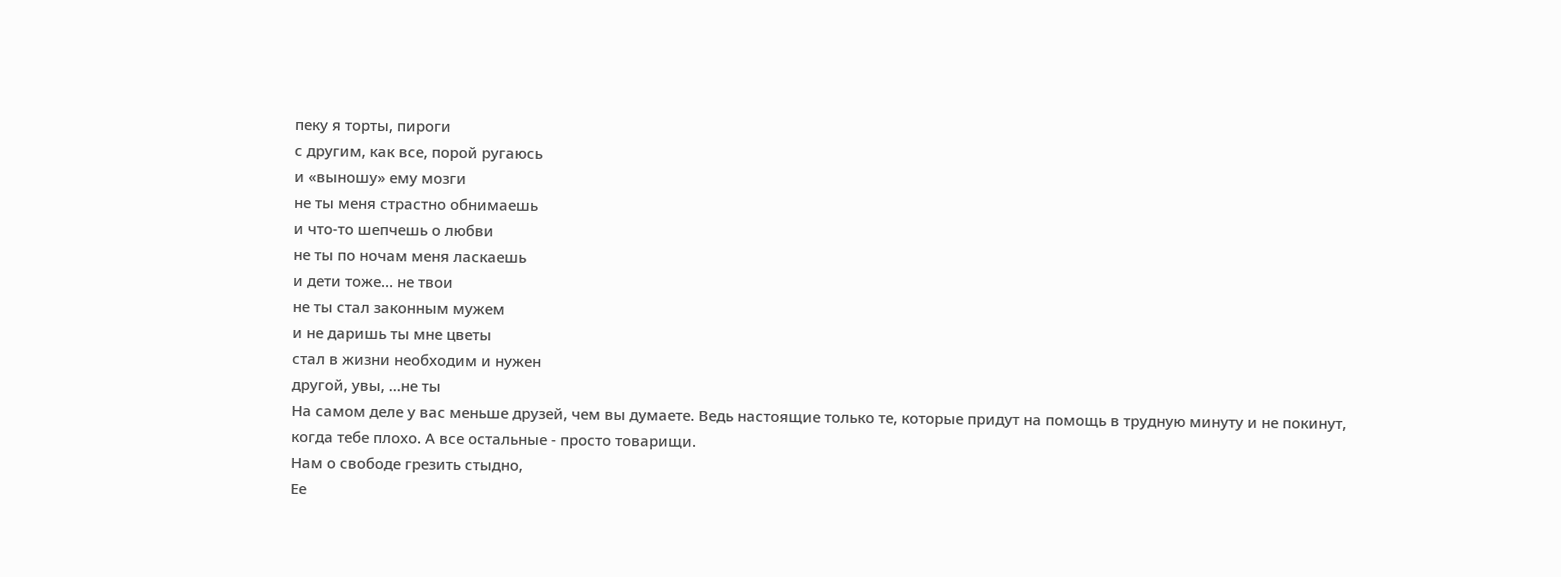пеку я торты, пироги
с другим, как все, порой ругаюсь
и «выношу» ему мозги
не ты меня страстно обнимаешь
и что-то шепчешь о любви
не ты по ночам меня ласкаешь
и дети тоже… не твои
не ты стал законным мужем
и не даришь ты мне цветы
стал в жизни необходим и нужен
другой, увы, …не ты
На самом деле у вас меньше друзей, чем вы думаете. Ведь настоящие только те, которые придут на помощь в трудную минуту и не покинут, когда тебе плохо. А все остальные - просто товарищи.
Нам о свободе грезить стыдно,
Ее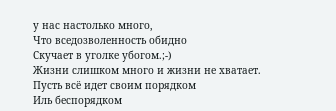у нас настолько много,
Что вседозволенность обидно
Скучает в уголке убогом.;-)
Жизни слишком много и жизни не хватает.
Пусть всё идет своим порядком
Иль беспорядком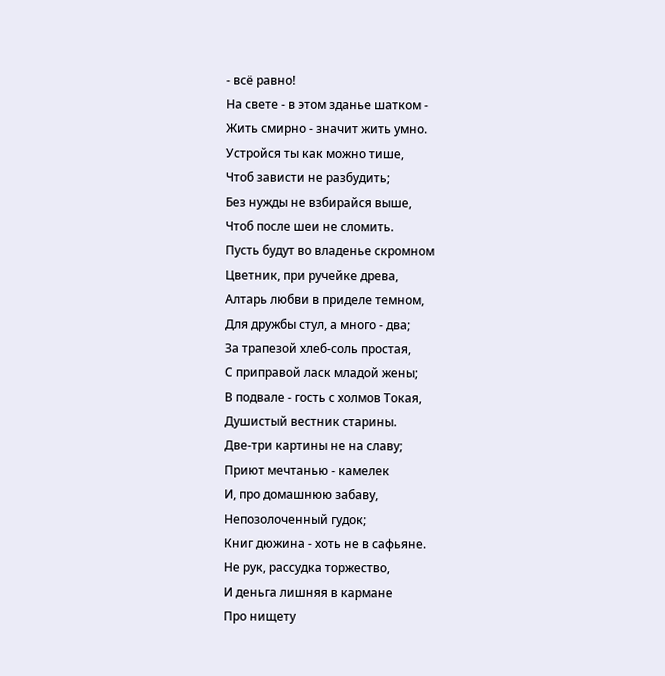- всё равно!
На свете - в этом зданье шатком -
Жить смирно - значит жить умно.
Устройся ты как можно тише,
Чтоб зависти не разбудить;
Без нужды не взбирайся выше,
Чтоб после шеи не сломить.
Пусть будут во владенье скромном
Цветник, при ручейке древа,
Алтарь любви в приделе темном,
Для дружбы стул, а много - два;
За трапезой хлеб-соль простая,
С приправой ласк младой жены;
В подвале - гость с холмов Токая,
Душистый вестник старины.
Две-три картины не на славу;
Приют мечтанью - камелек
И, про домашнюю забаву,
Непозолоченный гудок;
Книг дюжина - хоть не в сафьяне.
Не рук, рассудка торжество,
И деньга лишняя в кармане
Про нищету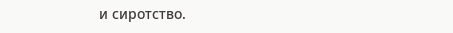и сиротство.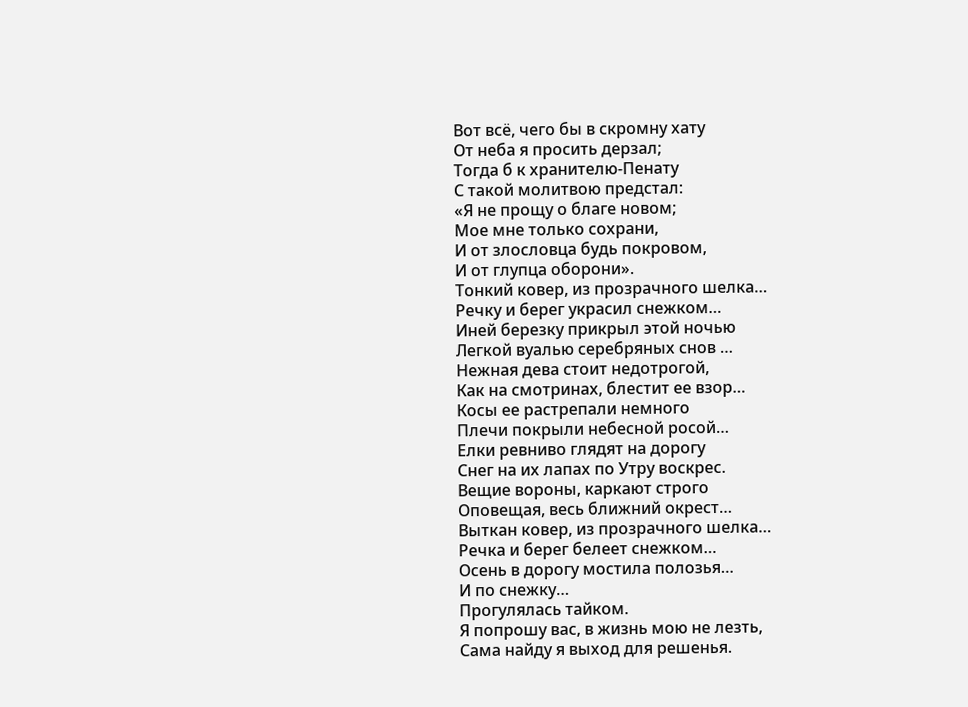Вот всё, чего бы в скромну хату
От неба я просить дерзал;
Тогда б к хранителю-Пенату
С такой молитвою предстал:
«Я не прощу о благе новом;
Мое мне только сохрани,
И от злословца будь покровом,
И от глупца оборони».
Тонкий ковер, из прозрачного шелка…
Речку и берег украсил снежком…
Иней березку прикрыл этой ночью
Легкой вуалью серебряных снов …
Нежная дева стоит недотрогой,
Как на смотринах, блестит ее взор…
Косы ее растрепали немного
Плечи покрыли небесной росой…
Елки ревниво глядят на дорогу
Снег на их лапах по Утру воскрес.
Вещие вороны, каркают строго
Оповещая, весь ближний окрест…
Выткан ковер, из прозрачного шелка…
Речка и берег белеет снежком…
Осень в дорогу мостила полозья…
И по снежку…
Прогулялась тайком.
Я попрошу вас, в жизнь мою не лезть,
Сама найду я выход для решенья.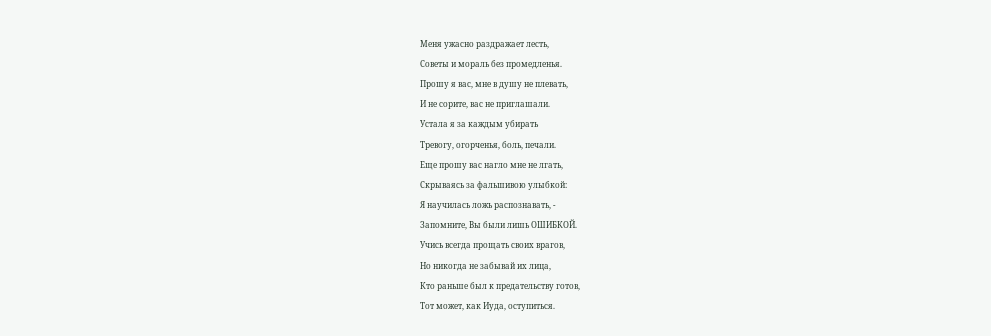Меня ужасно раздражает лесть,
Советы и мораль без промедленья.
Прошу я вас, мне в душу не плевать,
И не сорите, вас не приглашали.
Устала я за каждым убирать
Тревогу, огорченья, боль, печали.
Еще прошу вас нагло мне не лгать,
Скрываясь за фальшивою улыбкой:
Я научилась ложь распознавать, -
Запомните, Вы были лишь ОШИБКОЙ.
Учись всегда прощать своих врагов,
Но никогда не забывай их лица,
Кто раньше был к предательству готов,
Тот может, как Иуда, оступиться.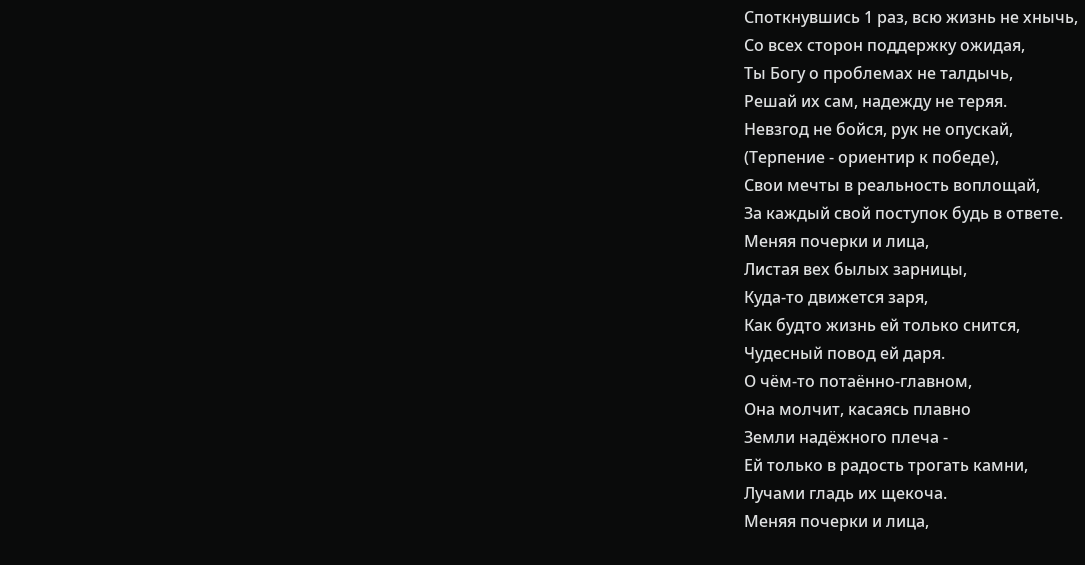Споткнувшись 1 раз, всю жизнь не хнычь,
Со всех сторон поддержку ожидая,
Ты Богу о проблемах не талдычь,
Решай их сам, надежду не теряя.
Невзгод не бойся, рук не опускай,
(Терпение - ориентир к победе),
Свои мечты в реальность воплощай,
За каждый свой поступок будь в ответе.
Меняя почерки и лица,
Листая вех былых зарницы,
Куда-то движется заря,
Как будто жизнь ей только снится,
Чудесный повод ей даря.
О чём-то потаённо-главном,
Она молчит, касаясь плавно
Земли надёжного плеча -
Ей только в радость трогать камни,
Лучами гладь их щекоча.
Меняя почерки и лица,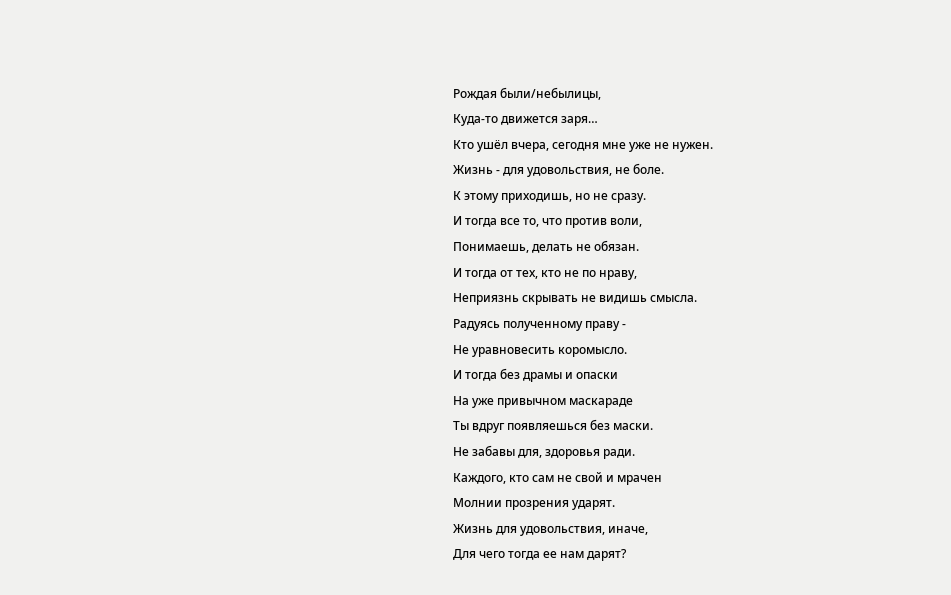Рождая были/небылицы,
Куда-то движется заря…
Кто ушёл вчера, сегодня мне уже не нужен.
Жизнь - для удовольствия, не боле.
К этому приходишь, но не сразу.
И тогда все то, что против воли,
Понимаешь, делать не обязан.
И тогда от тех, кто не по нраву,
Неприязнь скрывать не видишь смысла.
Радуясь полученному праву -
Не уравновесить коромысло.
И тогда без драмы и опаски
На уже привычном маскараде
Ты вдруг появляешься без маски.
Не забавы для, здоровья ради.
Каждого, кто сам не свой и мрачен
Молнии прозрения ударят.
Жизнь для удовольствия, иначе,
Для чего тогда ее нам дарят?